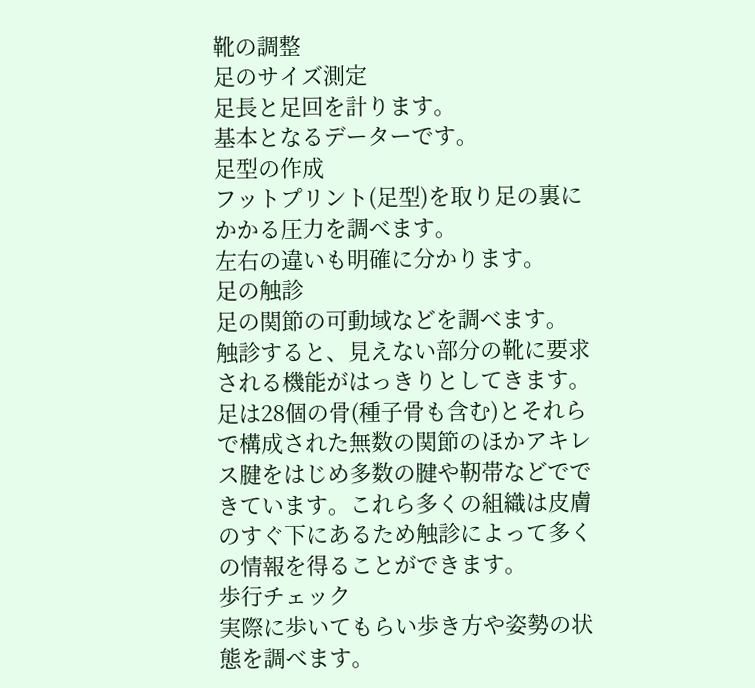靴の調整
足のサイズ測定
足長と足回を計ります。
基本となるデーターです。
足型の作成
フットプリント(足型)を取り足の裏にかかる圧力を調べます。
左右の違いも明確に分かります。
足の触診
足の関節の可動域などを調べます。
触診すると、見えない部分の靴に要求される機能がはっきりとしてきます。
足は28個の骨(種子骨も含む)とそれらで構成された無数の関節のほかアキレス腱をはじめ多数の腱や靭帯などでできています。これら多くの組織は皮膚のすぐ下にあるため触診によって多くの情報を得ることができます。
歩行チェック
実際に歩いてもらい歩き方や姿勢の状態を調べます。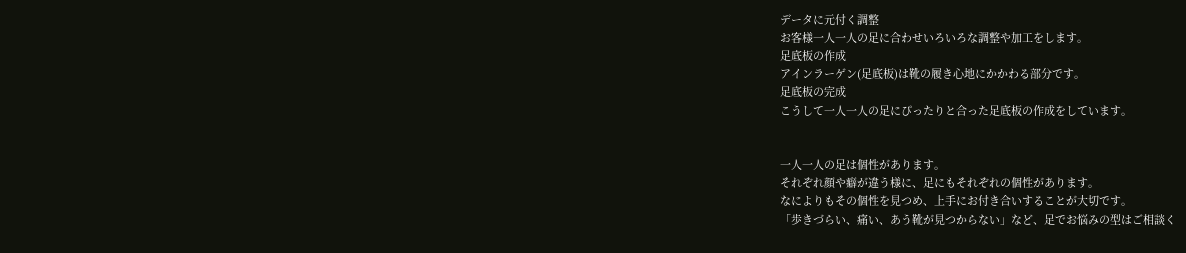データに元付く調整
お客様一人一人の足に合わせいろいろな調整や加工をします。
足底板の作成
アインラーゲン(足底板)は靴の履き心地にかかわる部分です。
足底板の完成
こうして一人一人の足にぴったりと合った足底板の作成をしています。


一人一人の足は個性があります。
それぞれ顔や癖が違う様に、足にもそれぞれの個性があります。
なによりもその個性を見つめ、上手にお付き合いすることが大切です。
「歩きづらい、痛い、あう靴が見つからない」など、足でお悩みの型はご相談く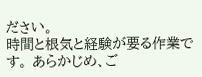ださい。
時間と根気と経験が要る作業です。 あらかじめ、ご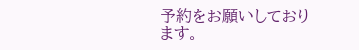予約をお願いしております。